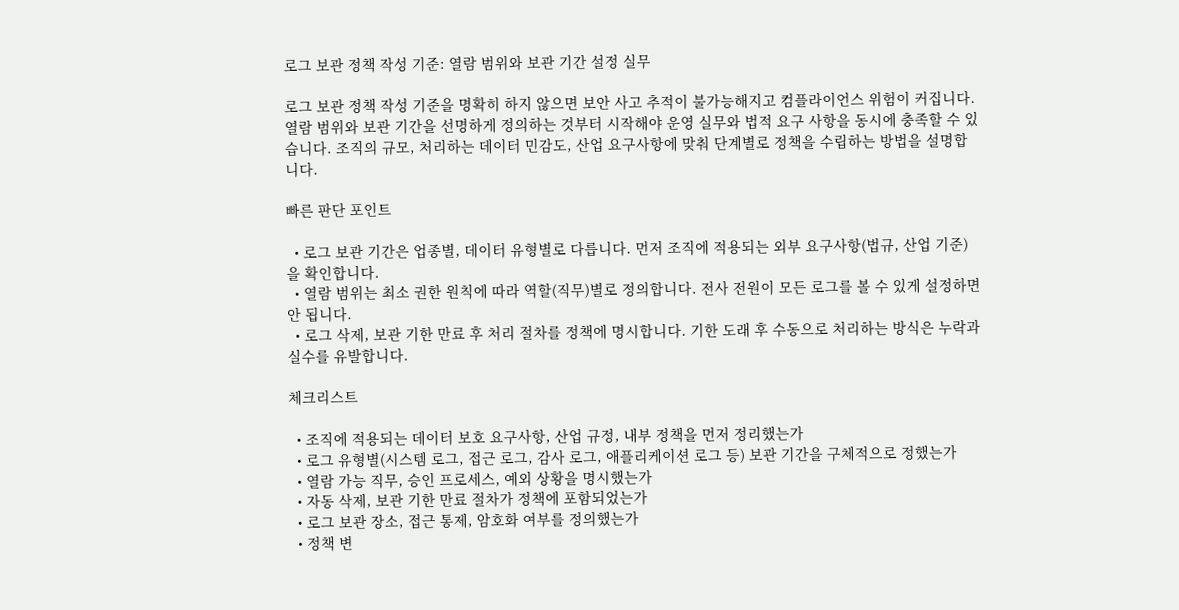로그 보관 정책 작성 기준: 열람 범위와 보관 기간 설정 실무

로그 보관 정책 작성 기준을 명확히 하지 않으면 보안 사고 추적이 불가능해지고 컴플라이언스 위험이 커집니다. 열람 범위와 보관 기간을 선명하게 정의하는 것부터 시작해야 운영 실무와 법적 요구 사항을 동시에 충족할 수 있습니다. 조직의 규모, 처리하는 데이터 민감도, 산업 요구사항에 맞춰 단계별로 정책을 수립하는 방법을 설명합니다.

빠른 판단 포인트

  • 로그 보관 기간은 업종별, 데이터 유형별로 다릅니다. 먼저 조직에 적용되는 외부 요구사항(법규, 산업 기준)을 확인합니다.
  • 열람 범위는 최소 권한 원칙에 따라 역할(직무)별로 정의합니다. 전사 전원이 모든 로그를 볼 수 있게 설정하면 안 됩니다.
  • 로그 삭제, 보관 기한 만료 후 처리 절차를 정책에 명시합니다. 기한 도래 후 수동으로 처리하는 방식은 누락과 실수를 유발합니다.

체크리스트

  • 조직에 적용되는 데이터 보호 요구사항, 산업 규정, 내부 정책을 먼저 정리했는가
  • 로그 유형별(시스템 로그, 접근 로그, 감사 로그, 애플리케이션 로그 등) 보관 기간을 구체적으로 정했는가
  • 열람 가능 직무, 승인 프로세스, 예외 상황을 명시했는가
  • 자동 삭제, 보관 기한 만료 절차가 정책에 포함되었는가
  • 로그 보관 장소, 접근 통제, 암호화 여부를 정의했는가
  • 정책 변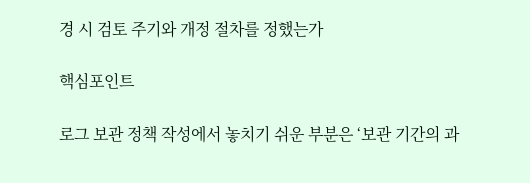경 시 검토 주기와 개정 절차를 정했는가

핵심포인트

로그 보관 정책 작성에서 놓치기 쉬운 부분은 ‘보관 기간의 과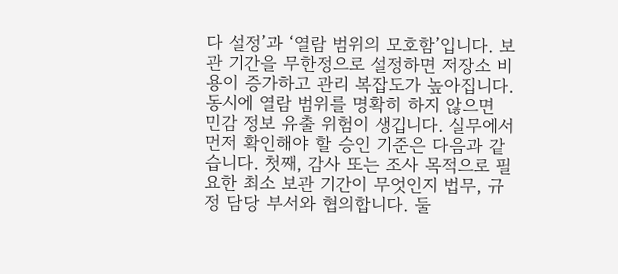다 설정’과 ‘열람 범위의 모호함’입니다. 보관 기간을 무한정으로 설정하면 저장소 비용이 증가하고 관리 복잡도가 높아집니다. 동시에 열람 범위를 명확히 하지 않으면 민감 정보 유출 위험이 생깁니다. 실무에서 먼저 확인해야 할 승인 기준은 다음과 같습니다. 첫째, 감사 또는 조사 목적으로 필요한 최소 보관 기간이 무엇인지 법무, 규정 담당 부서와 협의합니다. 둘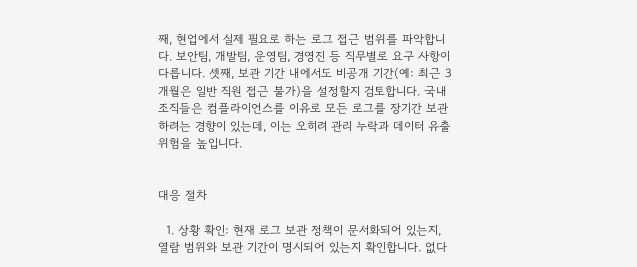째, 현업에서 실제 필요로 하는 로그 접근 범위를 파악합니다. 보안팀, 개발팀, 운영팀, 경영진 등 직무별로 요구 사항이 다릅니다. 셋째, 보관 기간 내에서도 비공개 기간(예: 최근 3개월은 일반 직원 접근 불가)을 설정할지 검토합니다. 국내 조직들은 컴플라이언스를 이유로 모든 로그를 장기간 보관하려는 경향이 있는데, 이는 오히려 관리 누락과 데이터 유출 위험을 높입니다.


대응 절차

  1. 상황 확인: 현재 로그 보관 정책이 문서화되어 있는지, 열람 범위와 보관 기간이 명시되어 있는지 확인합니다. 없다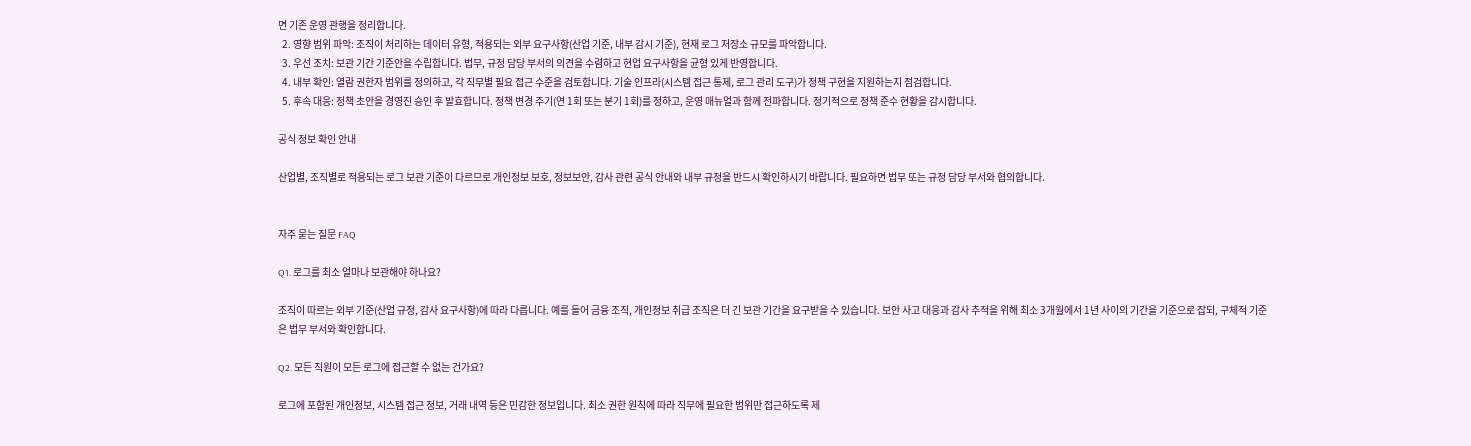면 기존 운영 관행을 정리합니다.
  2. 영향 범위 파악: 조직이 처리하는 데이터 유형, 적용되는 외부 요구사항(산업 기준, 내부 감시 기준), 현재 로그 저장소 규모를 파악합니다.
  3. 우선 조치: 보관 기간 기준안을 수립합니다. 법무, 규정 담당 부서의 의견을 수렴하고 현업 요구사항을 균형 있게 반영합니다.
  4. 내부 확인: 열람 권한자 범위를 정의하고, 각 직무별 필요 접근 수준을 검토합니다. 기술 인프라(시스템 접근 통제, 로그 관리 도구)가 정책 구현을 지원하는지 점검합니다.
  5. 후속 대응: 정책 초안을 경영진 승인 후 발효합니다. 정책 변경 주기(연 1회 또는 분기 1회)를 정하고, 운영 매뉴얼과 함께 전파합니다. 정기적으로 정책 준수 현황을 감시합니다.

공식 정보 확인 안내

산업별, 조직별로 적용되는 로그 보관 기준이 다르므로 개인정보 보호, 정보보안, 감사 관련 공식 안내와 내부 규정을 반드시 확인하시기 바랍니다. 필요하면 법무 또는 규정 담당 부서와 협의합니다.


자주 묻는 질문 FAQ

Q1. 로그를 최소 얼마나 보관해야 하나요?

조직이 따르는 외부 기준(산업 규정, 감사 요구사항)에 따라 다릅니다. 예를 들어 금융 조직, 개인정보 취급 조직은 더 긴 보관 기간을 요구받을 수 있습니다. 보안 사고 대응과 감사 추적을 위해 최소 3개월에서 1년 사이의 기간을 기준으로 잡되, 구체적 기준은 법무 부서와 확인합니다.

Q2. 모든 직원이 모든 로그에 접근할 수 없는 건가요?

로그에 포함된 개인정보, 시스템 접근 정보, 거래 내역 등은 민감한 정보입니다. 최소 권한 원칙에 따라 직무에 필요한 범위만 접근하도록 제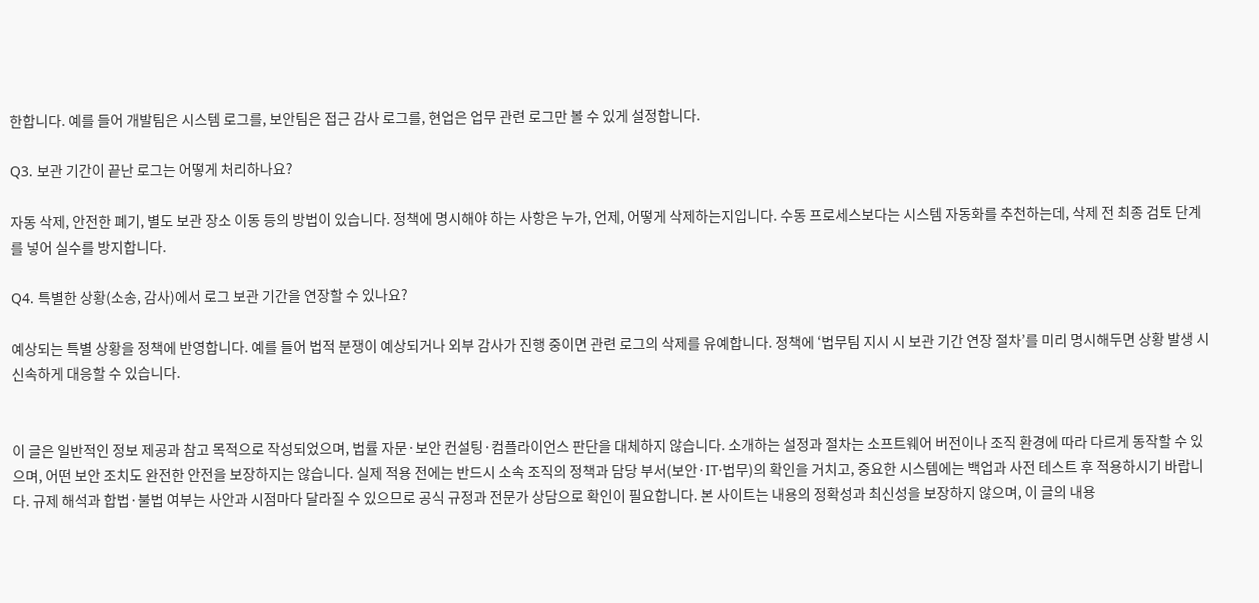한합니다. 예를 들어 개발팀은 시스템 로그를, 보안팀은 접근 감사 로그를, 현업은 업무 관련 로그만 볼 수 있게 설정합니다.

Q3. 보관 기간이 끝난 로그는 어떻게 처리하나요?

자동 삭제, 안전한 폐기, 별도 보관 장소 이동 등의 방법이 있습니다. 정책에 명시해야 하는 사항은 누가, 언제, 어떻게 삭제하는지입니다. 수동 프로세스보다는 시스템 자동화를 추천하는데, 삭제 전 최종 검토 단계를 넣어 실수를 방지합니다.

Q4. 특별한 상황(소송, 감사)에서 로그 보관 기간을 연장할 수 있나요?

예상되는 특별 상황을 정책에 반영합니다. 예를 들어 법적 분쟁이 예상되거나 외부 감사가 진행 중이면 관련 로그의 삭제를 유예합니다. 정책에 ‘법무팀 지시 시 보관 기간 연장 절차’를 미리 명시해두면 상황 발생 시 신속하게 대응할 수 있습니다.


이 글은 일반적인 정보 제공과 참고 목적으로 작성되었으며, 법률 자문·보안 컨설팅·컴플라이언스 판단을 대체하지 않습니다. 소개하는 설정과 절차는 소프트웨어 버전이나 조직 환경에 따라 다르게 동작할 수 있으며, 어떤 보안 조치도 완전한 안전을 보장하지는 않습니다. 실제 적용 전에는 반드시 소속 조직의 정책과 담당 부서(보안·IT·법무)의 확인을 거치고, 중요한 시스템에는 백업과 사전 테스트 후 적용하시기 바랍니다. 규제 해석과 합법·불법 여부는 사안과 시점마다 달라질 수 있으므로 공식 규정과 전문가 상담으로 확인이 필요합니다. 본 사이트는 내용의 정확성과 최신성을 보장하지 않으며, 이 글의 내용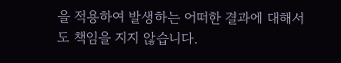을 적용하여 발생하는 어떠한 결과에 대해서도 책임을 지지 않습니다.